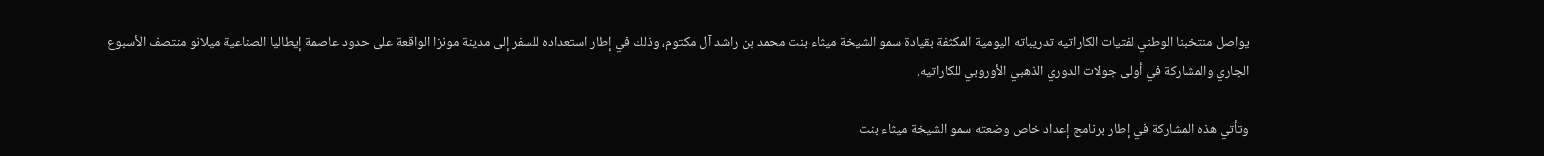يواصل منتخبنا الوطني لفتيات الكاراتيه تدريباته اليومية المكثفة بقيادة سمو الشيخة ميثاء بنت محمد بن راشد آل مكتوم، وذلك في إطار استعداده للسفر إلى مدينة مونزا الواقعة على حدود عاصمة إيطاليا الصناعية ميلانو منتصف الأسبوع الجاري والمشاركة في أولى جولات الدوري الذهبي الأوروبي للكاراتيه.

وتأتي هذه المشاركة في إطار برنامج إعداد خاص وضعته سمو الشيخة ميثاء بنت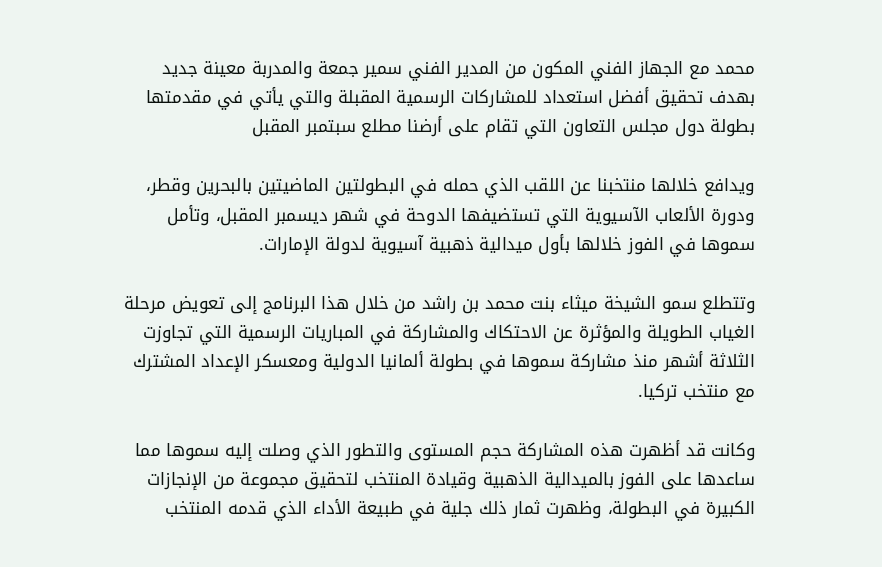محمد مع الجهاز الفني المكون من المدير الفني سمير جمعة والمدربة معينة جديد بهدف تحقيق أفضل استعداد للمشاركات الرسمية المقبلة والتي يأتي في مقدمتها بطولة دول مجلس التعاون التي تقام على أرضنا مطلع سبتمبر المقبل

ويدافع خلالها منتخبنا عن اللقب الذي حمله في البطولتين الماضيتين بالبحرين وقطر، ودورة الألعاب الآسيوية التي تستضيفها الدوحة في شهر ديسمبر المقبل، وتأمل سموها في الفوز خلالها بأول ميدالية ذهبية آسيوية لدولة الإمارات.

وتتطلع سمو الشيخة ميثاء بنت محمد بن راشد من خلال هذا البرنامج إلى تعويض مرحلة الغياب الطويلة والمؤثرة عن الاحتكاك والمشاركة في المباريات الرسمية التي تجاوزت الثلاثة أشهر منذ مشاركة سموها في بطولة ألمانيا الدولية ومعسكر الإعداد المشترك مع منتخب تركيا.

وكانت قد أظهرت هذه المشاركة حجم المستوى والتطور الذي وصلت إليه سموها مما ساعدها على الفوز بالميدالية الذهبية وقيادة المنتخب لتحقيق مجموعة من الإنجازات الكبيرة في البطولة، وظهرت ثمار ذلك جلية في طبيعة الأداء الذي قدمه المنتخب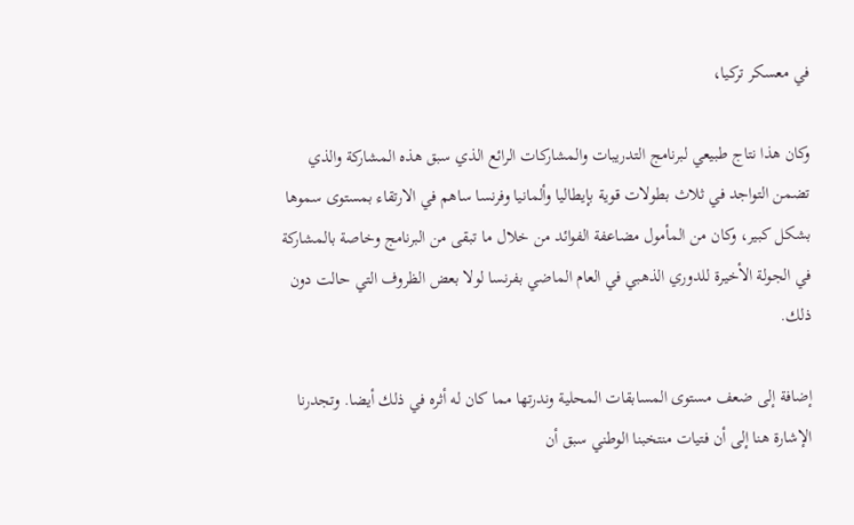في معسكر تركيا،

وكان هذا نتاج طبيعي لبرنامج التدريبات والمشاركات الرائع الذي سبق هذه المشاركة والذي تضمن التواجد في ثلاث بطولات قوية بإيطاليا وألمانيا وفرنسا ساهم في الارتقاء بمستوى سموها بشكل كبير، وكان من المأمول مضاعفة الفوائد من خلال ما تبقى من البرنامج وخاصة بالمشاركة في الجولة الأخيرة للدوري الذهبي في العام الماضي بفرنسا لولا بعض الظروف التي حالت دون ذلك.

إضافة إلى ضعف مستوى المسابقات المحلية وندرتها مما كان له أثره في ذلك أيضا. وتجدرنا الإشارة هنا إلى أن فتيات منتخبنا الوطني سبق أن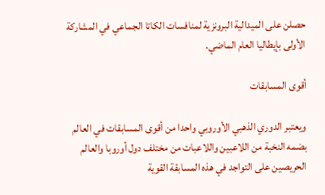حصلن على الميدالية البرونزية لمنافسات الكاتا الجماعي في المشاركة الأولى بإيطاليا العام الماضي.

أقوى المسابقات

ويعتبر الدوري الذهبي الأوروبي واحدا من أقوى المسابقات في العالم بضمه النخبة من اللاعبين واللاعبات من مختلف دول أوروبا والعالم الحريصين على التواجد في هذه المسابقة القوية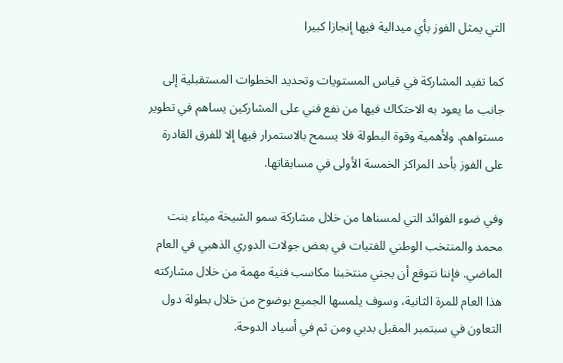التي يمثل الفوز بأي ميدالية فيها إنجازا كبيرا

كما تفيد المشاركة في قياس المستويات وتحديد الخطوات المستقبلية إلى جانب ما يعود به الاحتكاك فيها من نفع فني على المشاركين يساهم في تطوير مستواهم. ولأهمية وقوة البطولة فلا يسمح بالاستمرار فيها إلا للفرق القادرة على الفوز بأحد المراكز الخمسة الأولى في مسابقاتها.

وفي ضوء الفوائد التي لمسناها من خلال مشاركة سمو الشيخة ميثاء بنت محمد والمنتخب الوطني للفتيات في بعض جولات الدوري الذهبي في العام الماضي. فإننا نتوقع أن يجني منتخبنا مكاسب فنية مهمة من خلال مشاركته هذا العام للمرة الثانية، وسوف يلمسها الجميع بوضوح من خلال بطولة دول التعاون في سبتمبر المقبل بدبي ومن ثم في أسياد الدوحة.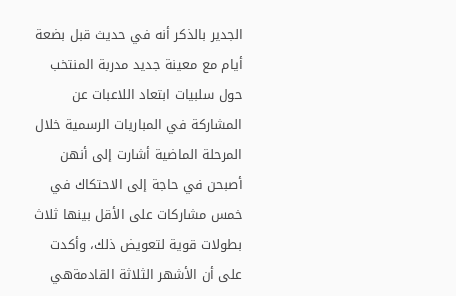الجدير بالذكر أنه في حديث قبل بضعة أيام مع معينة جديد مدربة المنتخب حول سلبيات ابتعاد اللاعبات عن المشاركة في المباريات الرسمية خلال المرحلة الماضية أشارت إلى أنهن أصبحن في حاجة إلى الاحتكاك في خمس مشاركات على الأقل بينها ثلاث بطولات قوية لتعويض ذلك، وأكدت على أن الأشهر الثلاثة القادمةهي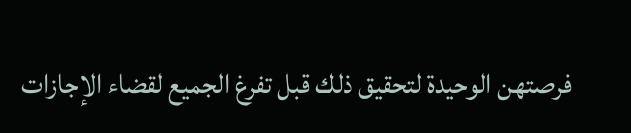فرصتهن الوحيدة لتحقيق ذلك قبل تفرغ الجميع لقضاء الإجازات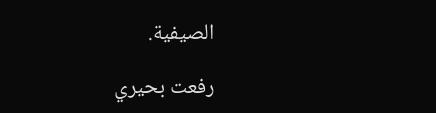الصيفية.

رفعت بحيري